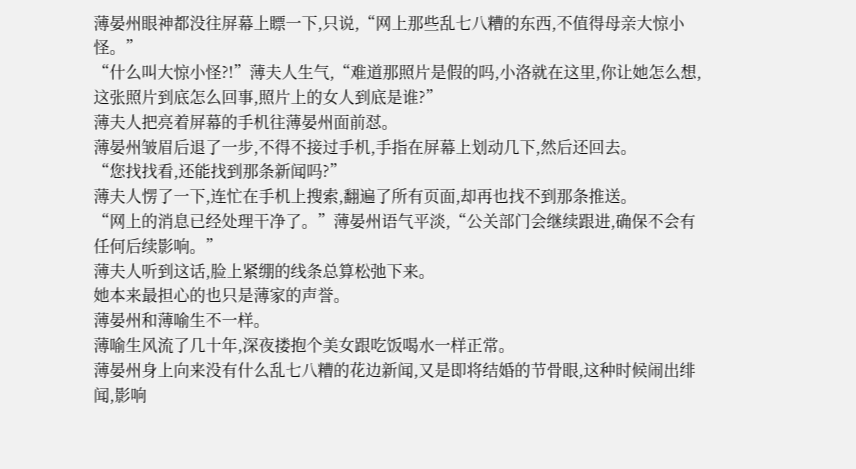薄晏州眼神都没往屏幕上瞟一下,只说,“网上那些乱七八糟的东西,不值得母亲大惊小怪。”
“什么叫大惊小怪?!”薄夫人生气,“难道那照片是假的吗,小洛就在这里,你让她怎么想,这张照片到底怎么回事,照片上的女人到底是谁?”
薄夫人把亮着屏幕的手机往薄晏州面前怼。
薄晏州皱眉后退了一步,不得不接过手机,手指在屏幕上划动几下,然后还回去。
“您找找看,还能找到那条新闻吗?”
薄夫人愣了一下,连忙在手机上搜索,翻遍了所有页面,却再也找不到那条推送。
“网上的消息已经处理干净了。”薄晏州语气平淡,“公关部门会继续跟进,确保不会有任何后续影响。”
薄夫人听到这话,脸上紧绷的线条总算松弛下来。
她本来最担心的也只是薄家的声誉。
薄晏州和薄喻生不一样。
薄喻生风流了几十年,深夜搂抱个美女跟吃饭喝水一样正常。
薄晏州身上向来没有什么乱七八糟的花边新闻,又是即将结婚的节骨眼,这种时候闹出绯闻,影响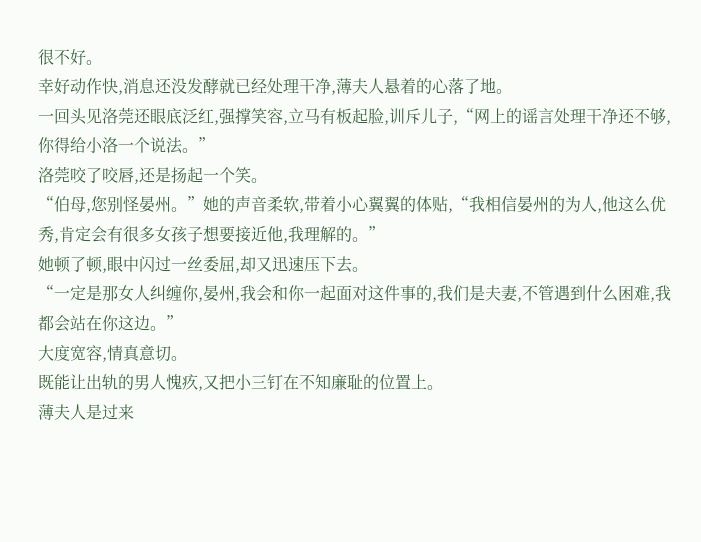很不好。
幸好动作快,消息还没发酵就已经处理干净,薄夫人悬着的心落了地。
一回头见洛莞还眼底泛红,强撑笑容,立马有板起脸,训斥儿子,“网上的谣言处理干净还不够,你得给小洛一个说法。”
洛莞咬了咬唇,还是扬起一个笑。
“伯母,您别怪晏州。”她的声音柔软,带着小心翼翼的体贴,“我相信晏州的为人,他这么优秀,肯定会有很多女孩子想要接近他,我理解的。”
她顿了顿,眼中闪过一丝委屈,却又迅速压下去。
“一定是那女人纠缠你,晏州,我会和你一起面对这件事的,我们是夫妻,不管遇到什么困难,我都会站在你这边。”
大度宽容,情真意切。
既能让出轨的男人愧疚,又把小三钉在不知廉耻的位置上。
薄夫人是过来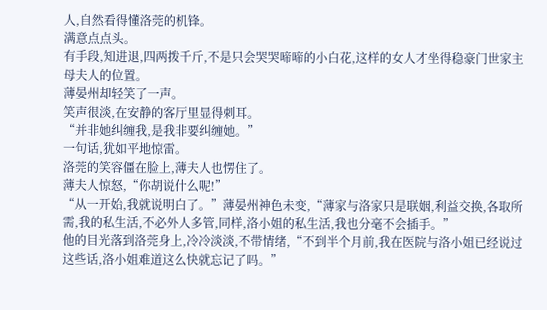人,自然看得懂洛莞的机锋。
满意点点头。
有手段,知进退,四两拨千斤,不是只会哭哭啼啼的小白花,这样的女人才坐得稳豪门世家主母夫人的位置。
薄晏州却轻笑了一声。
笑声很淡,在安静的客厅里显得刺耳。
“并非她纠缠我,是我非要纠缠她。”
一句话,犹如平地惊雷。
洛莞的笑容僵在脸上,薄夫人也愣住了。
薄夫人惊怒,“你胡说什么呢!”
“从一开始,我就说明白了。”薄晏州神色未变,“薄家与洛家只是联姻,利益交换,各取所需,我的私生活,不必外人多管,同样,洛小姐的私生活,我也分毫不会插手。”
他的目光落到洛莞身上,冷冷淡淡,不带情绪,“不到半个月前,我在医院与洛小姐已经说过这些话,洛小姐难道这么快就忘记了吗。”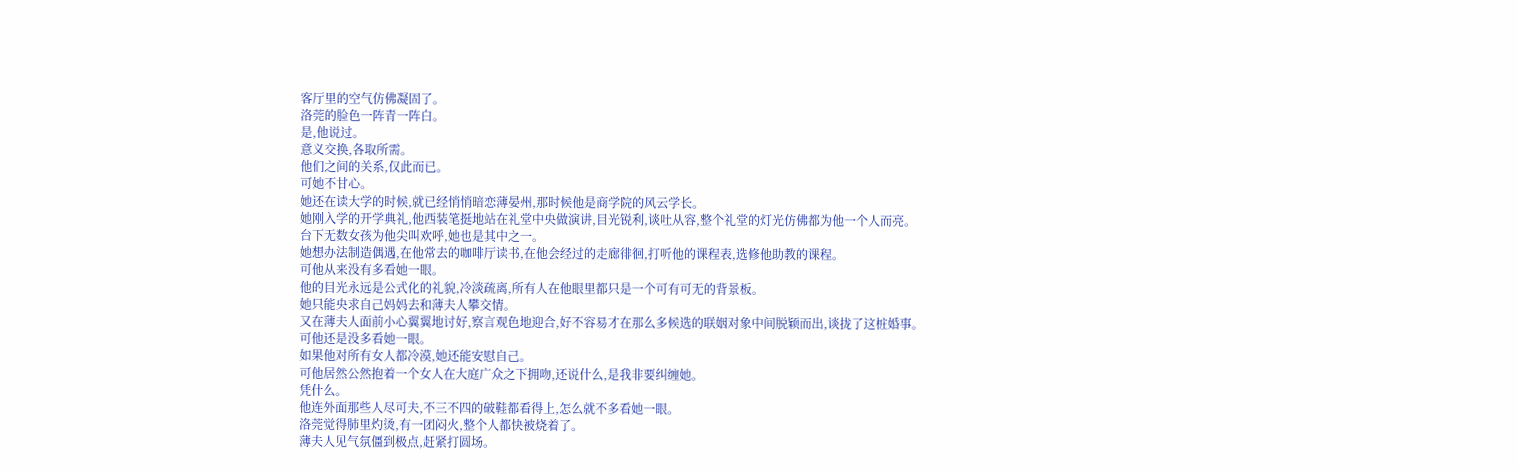客厅里的空气仿佛凝固了。
洛莞的脸色一阵青一阵白。
是,他说过。
意义交换,各取所需。
他们之间的关系,仅此而已。
可她不甘心。
她还在读大学的时候,就已经悄悄暗恋薄晏州,那时候他是商学院的风云学长。
她刚入学的开学典礼,他西装笔挺地站在礼堂中央做演讲,目光锐利,谈吐从容,整个礼堂的灯光仿佛都为他一个人而亮。
台下无数女孩为他尖叫欢呼,她也是其中之一。
她想办法制造偶遇,在他常去的咖啡厅读书,在他会经过的走廊徘徊,打听他的课程表,选修他助教的课程。
可他从来没有多看她一眼。
他的目光永远是公式化的礼貌,冷淡疏离,所有人在他眼里都只是一个可有可无的背景板。
她只能央求自己妈妈去和薄夫人攀交情。
又在薄夫人面前小心翼翼地讨好,察言观色地迎合,好不容易才在那么多候选的联姻对象中间脱颖而出,谈拢了这桩婚事。
可他还是没多看她一眼。
如果他对所有女人都冷漠,她还能安慰自己。
可他居然公然抱着一个女人在大庭广众之下拥吻,还说什么,是我非要纠缠她。
凭什么。
他连外面那些人尽可夫,不三不四的破鞋都看得上,怎么就不多看她一眼。
洛莞觉得肺里灼烫,有一团闷火,整个人都快被烧着了。
薄夫人见气氛僵到极点,赶紧打圆场。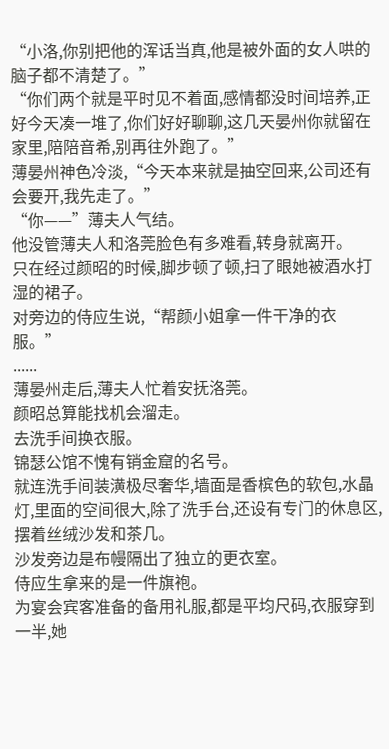“小洛,你别把他的浑话当真,他是被外面的女人哄的脑子都不清楚了。”
“你们两个就是平时见不着面,感情都没时间培养,正好今天凑一堆了,你们好好聊聊,这几天晏州你就留在家里,陪陪音希,别再往外跑了。”
薄晏州神色冷淡,“今天本来就是抽空回来,公司还有会要开,我先走了。”
“你——”薄夫人气结。
他没管薄夫人和洛莞脸色有多难看,转身就离开。
只在经过颜昭的时候,脚步顿了顿,扫了眼她被酒水打湿的裙子。
对旁边的侍应生说,“帮颜小姐拿一件干净的衣服。”
......
薄晏州走后,薄夫人忙着安抚洛莞。
颜昭总算能找机会溜走。
去洗手间换衣服。
锦瑟公馆不愧有销金窟的名号。
就连洗手间装潢极尽奢华,墙面是香槟色的软包,水晶灯,里面的空间很大,除了洗手台,还设有专门的休息区,摆着丝绒沙发和茶几。
沙发旁边是布幔隔出了独立的更衣室。
侍应生拿来的是一件旗袍。
为宴会宾客准备的备用礼服,都是平均尺码,衣服穿到一半,她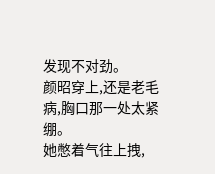发现不对劲。
颜昭穿上,还是老毛病,胸口那一处太紧绷。
她憋着气往上拽,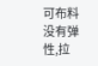可布料没有弹性,拉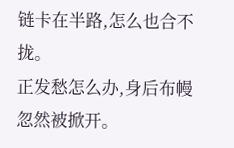链卡在半路,怎么也合不拢。
正发愁怎么办,身后布幔忽然被掀开。